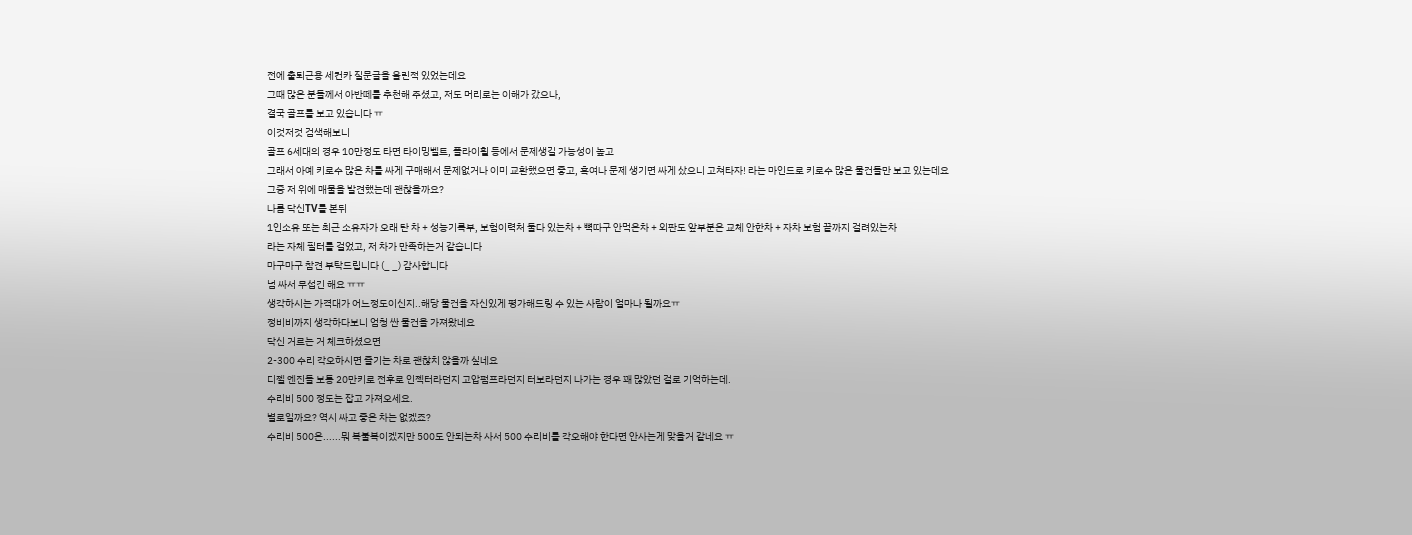전에 출퇴근용 세컨카 질문글을 올린적 있었는데요
그때 많은 분들께서 아반떼를 추천해 주셨고, 저도 머리로는 이해가 갔으나,
결국 골프를 보고 있습니다 ㅠ
이것저것 검색해보니
골프 6세대의 경우 10만정도 타면 타이밍벨트, 플라이휠 등에서 문제생길 가능성이 높고
그래서 아예 키로수 많은 차를 싸게 구매해서 문제없거나 이미 교환했으면 좋고, 혹여나 문제 생기면 싸게 샀으니 고쳐타자! 라는 마인드로 키로수 많은 물건들만 보고 있는데요
그중 저 위에 매물을 발견했는데 괜찮을까요?
나름 닥신TV를 본뒤
1인소유 또는 최근 소유자가 오래 탄 차 + 성능기록부, 보험이력처 둘다 있는차 + 뼉따구 안먹은차 + 외판도 앞부분은 교체 안한차 + 자차 보험 끝까지 걸려있는차
라는 자체 필터를 걸었고, 저 차가 만족하는거 같습니다
마구마구 참견 부탁드립니다 (_ _) 감사합니다
넘 싸서 무섭긴 해요 ㅠㅠ
생각하시는 가격대가 어느정도이신지..해당 물건을 자신있게 평가해드링 수 있는 사람이 얼마나 될까요ㅠ
정비비까지 생각하다보니 엄청 싼 물건을 가져왔네요
닥신 거르는 거 체크하셨으면
2-300 수리 각오하시면 즐기는 차로 괜찮치 않을까 싶네요
디젤 엔진들 보통 20만키로 전후로 인젝터라던지 고압펌프라던지 터보라던지 나가는 경우 꽤 많았던 걸로 기억하는데.
수리비 500 정도는 잡고 가져오세요.
별로일까요? 역시 싸고 좋은 차는 없겠죠?
수리비 500은......뭐 복불복이겠지만 500도 안되는차 사서 500 수리비를 각오해야 한다면 안사는게 맞을거 같네요 ㅠ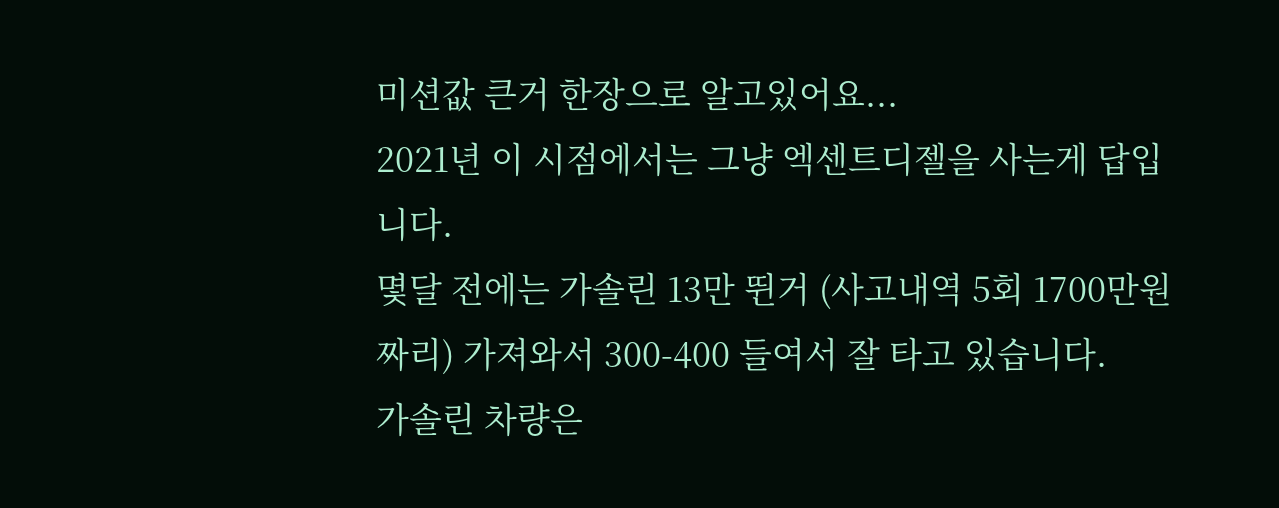미션값 큰거 한장으로 알고있어요...
2021년 이 시점에서는 그냥 엑센트디젤을 사는게 답입니다.
몇달 전에는 가솔린 13만 뛴거 (사고내역 5회 1700만원짜리) 가져와서 300-400 들여서 잘 타고 있습니다.
가솔린 차량은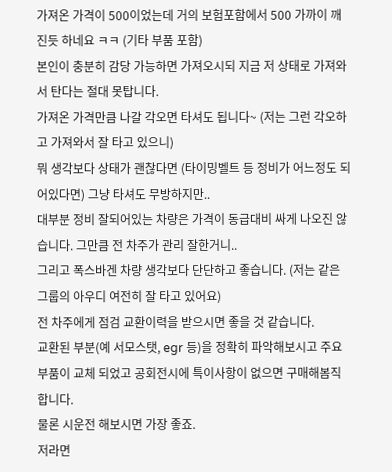가져온 가격이 500이었는데 거의 보험포함에서 500 가까이 깨진듯 하네요 ㅋㅋ (기타 부품 포함)
본인이 충분히 감당 가능하면 가져오시되 지금 저 상태로 가져와서 탄다는 절대 못탑니다.
가져온 가격만큼 나갈 각오면 타셔도 됩니다~ (저는 그런 각오하고 가져와서 잘 타고 있으니)
뭐 생각보다 상태가 괜찮다면 (타이밍벨트 등 정비가 어느정도 되어있다면) 그냥 타셔도 무방하지만..
대부분 정비 잘되어있는 차량은 가격이 동급대비 싸게 나오진 않습니다. 그만큼 전 차주가 관리 잘한거니..
그리고 폭스바겐 차량 생각보다 단단하고 좋습니다. (저는 같은 그룹의 아우디 여전히 잘 타고 있어요)
전 차주에게 점검 교환이력을 받으시면 좋을 것 같습니다.
교환된 부분(예 서모스탯, egr 등)을 정확히 파악해보시고 주요 부품이 교체 되었고 공회전시에 특이사항이 없으면 구매해봄직 합니다.
물론 시운전 해보시면 가장 좋죠.
저라면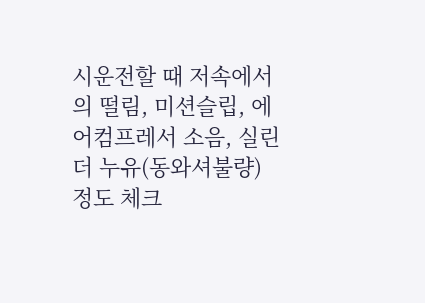시운전할 때 저속에서의 떨림, 미션슬립, 에어컴프레서 소음, 실린더 누유(동와셔불량) 정도 체크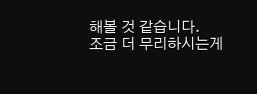해볼 것 같습니다.
조금 더 무리하시는게